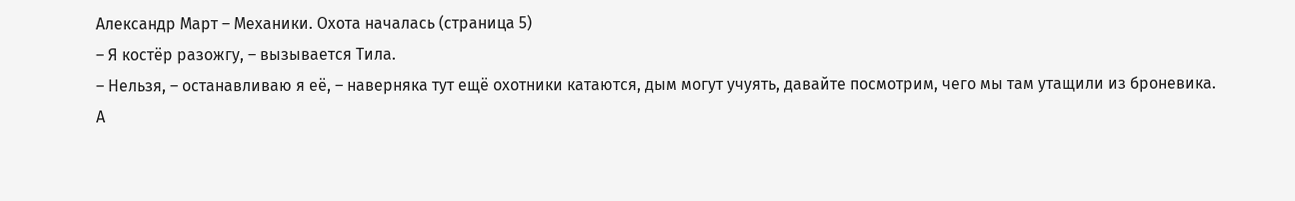Александр Март – Механики. Охота началась (страница 5)
– Я костёр разожгу, – вызывается Тила.
– Нельзя, – останавливаю я её, – наверняка тут ещё охотники катаются, дым могут учуять, давайте посмотрим, чего мы там утащили из броневика.
А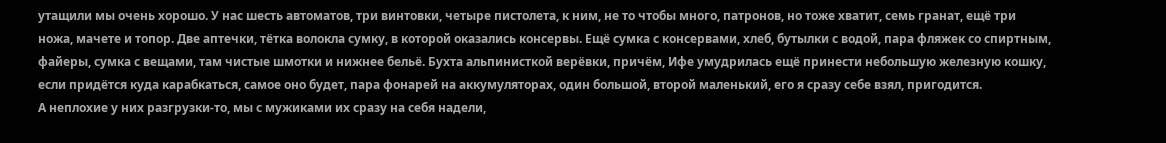утащили мы очень хорошо. У нас шесть автоматов, три винтовки, четыре пистолета, к ним, не то чтобы много, патронов, но тоже хватит, семь гранат, ещё три ножа, мачете и топор. Две аптечки, тётка волокла сумку, в которой оказались консервы. Ещё сумка с консервами, хлеб, бутылки с водой, пара фляжек со спиртным, файеры, сумка с вещами, там чистые шмотки и нижнее бельё. Бухта альпинисткой верёвки, причём, Ифе умудрилась ещё принести небольшую железную кошку, если придётся куда карабкаться, самое оно будет, пара фонарей на аккумуляторах, один большой, второй маленький, его я сразу себе взял, пригодится.
А неплохие у них разгрузки-то, мы с мужиками их сразу на себя надели,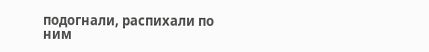подогнали, распихали по ним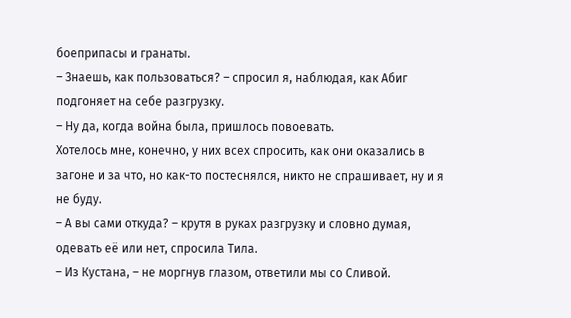боеприпасы и гранаты.
– Знаешь, как пользоваться? – спросил я, наблюдая, как Абиг подгоняет на себе разгрузку.
– Ну да, когда война была, пришлось повоевать.
Хотелось мне, конечно, у них всех спросить, как они оказались в загоне и за что, но как-то постеснялся, никто не спрашивает, ну и я не буду.
– А вы сами откуда? – крутя в руках разгрузку и словно думая, одевать её или нет, спросила Тила.
– Из Кустана, – не моргнув глазом, ответили мы со Сливой.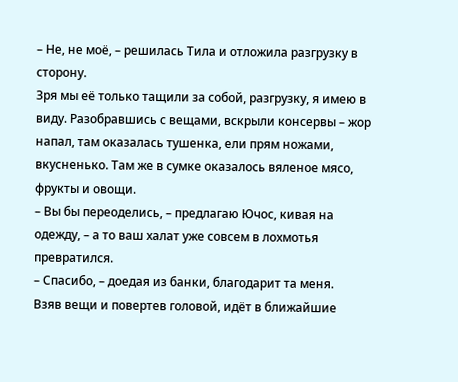– Не, не моё, – решилась Тила и отложила разгрузку в сторону.
Зря мы её только тащили за собой, разгрузку, я имею в виду. Разобравшись с вещами, вскрыли консервы – жор напал, там оказалась тушенка, ели прям ножами, вкусненько. Там же в сумке оказалось вяленое мясо, фрукты и овощи.
– Вы бы переоделись, – предлагаю Ючос, кивая на одежду, – а то ваш халат уже совсем в лохмотья превратился.
– Спасибо, – доедая из банки, благодарит та меня.
Взяв вещи и повертев головой, идёт в ближайшие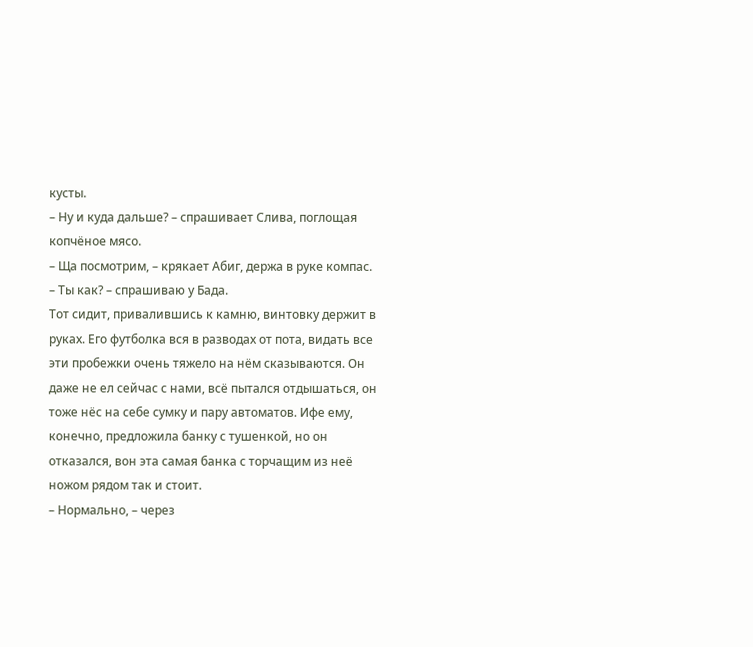кусты.
– Ну и куда дальше? – спрашивает Слива, поглощая копчёное мясо.
– Ща посмотрим, – крякает Абиг, держа в руке компас.
– Ты как? – спрашиваю у Бада.
Тот сидит, привалившись к камню, винтовку держит в руках. Его футболка вся в разводах от пота, видать все эти пробежки очень тяжело на нём сказываются. Он даже не ел сейчас с нами, всё пытался отдышаться, он тоже нёс на себе сумку и пару автоматов. Ифе ему, конечно, предложила банку с тушенкой, но он отказался, вон эта самая банка с торчащим из неё ножом рядом так и стоит.
– Нормально, – через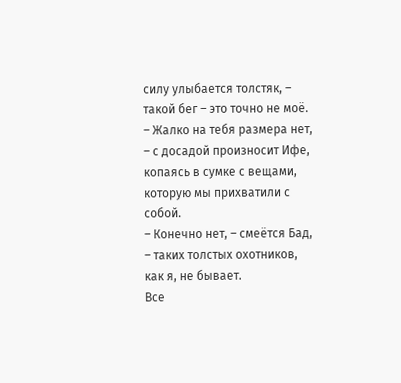силу улыбается толстяк, – такой бег – это точно не моё.
– Жалко на тебя размера нет, – с досадой произносит Ифе, копаясь в сумке с вещами, которую мы прихватили с собой.
– Конечно нет, – смеётся Бад, – таких толстых охотников, как я, не бывает.
Все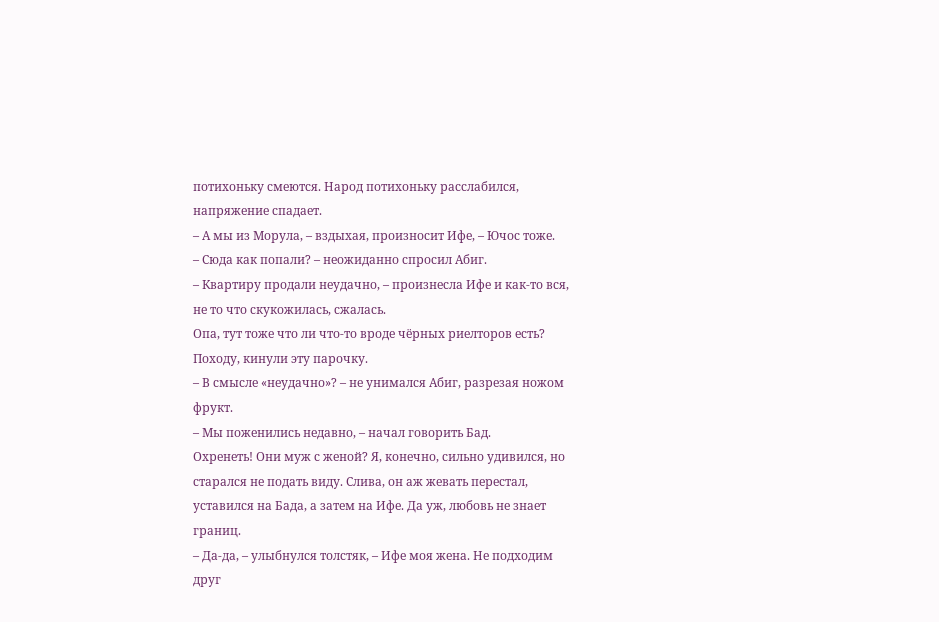потихоньку смеются. Народ потихоньку расслабился, напряжение спадает.
– А мы из Морула, – вздыхая, произносит Ифе, – Ючос тоже.
– Сюда как попали? – неожиданно спросил Абиг.
– Квартиру продали неудачно, – произнесла Ифе и как-то вся, не то что скукожилась, сжалась.
Опа, тут тоже что ли что-то вроде чёрных риелторов есть? Походу, кинули эту парочку.
– В смысле «неудачно»? – не унимался Абиг, разрезая ножом фрукт.
– Мы поженились недавно, – начал говорить Бад.
Охренеть! Они муж с женой? Я, конечно, сильно удивился, но старался не подать виду. Слива, он аж жевать перестал, уставился на Бада, а затем на Ифе. Да уж, любовь не знает границ.
– Да-да, – улыбнулся толстяк, – Ифе моя жена. Не подходим друг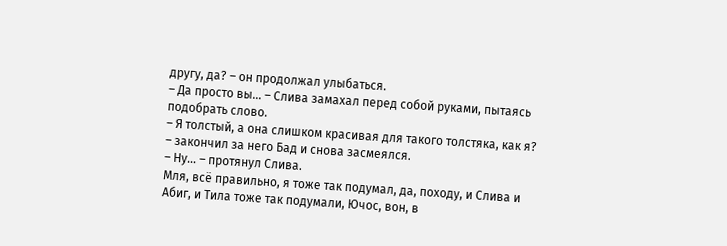другу, да? – он продолжал улыбаться.
– Да просто вы… – Слива замахал перед собой руками, пытаясь подобрать слово.
– Я толстый, а она слишком красивая для такого толстяка, как я? – закончил за него Бад и снова засмеялся.
– Ну… – протянул Слива.
Мля, всё правильно, я тоже так подумал, да, походу, и Слива и Абиг, и Тила тоже так подумали, Ючос, вон, в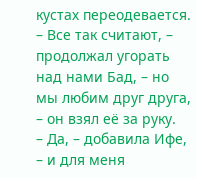кустах переодевается.
– Все так считают, – продолжал угорать над нами Бад, – но мы любим друг друга, – он взял её за руку.
– Да, – добавила Ифе, – и для меня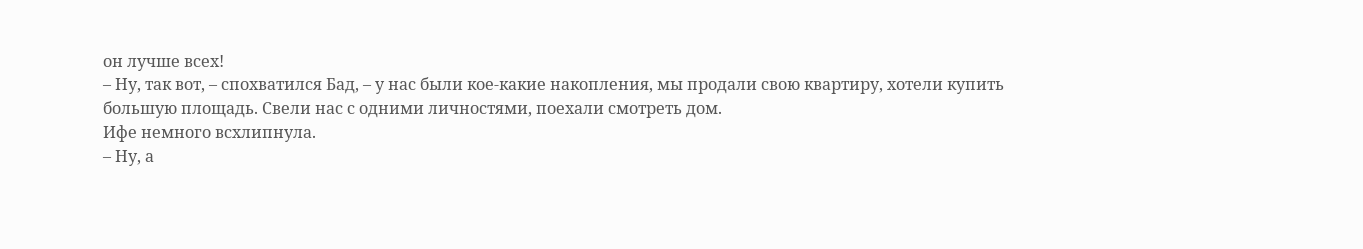он лучше всех!
– Ну, так вот, – спохватился Бад, – у нас были кое-какие накопления, мы продали свою квартиру, хотели купить большую площадь. Свели нас с одними личностями, поехали смотреть дом.
Ифе немного всхлипнула.
– Ну, а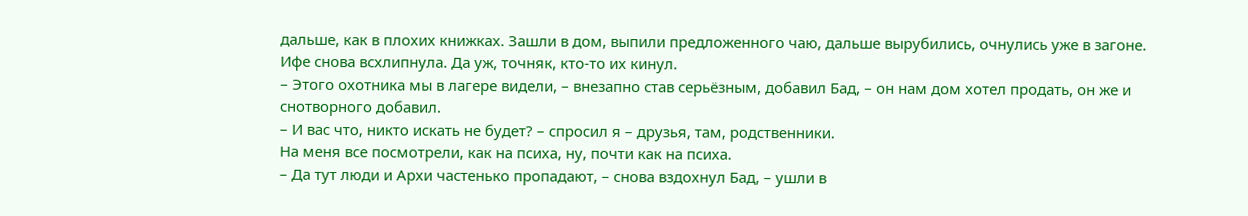дальше, как в плохих книжках. Зашли в дом, выпили предложенного чаю, дальше вырубились, очнулись уже в загоне.
Ифе снова всхлипнула. Да уж, точняк, кто-то их кинул.
– Этого охотника мы в лагере видели, – внезапно став серьёзным, добавил Бад, – он нам дом хотел продать, он же и снотворного добавил.
– И вас что, никто искать не будет? – спросил я – друзья, там, родственники.
На меня все посмотрели, как на психа, ну, почти как на психа.
– Да тут люди и Архи частенько пропадают, – снова вздохнул Бад, – ушли в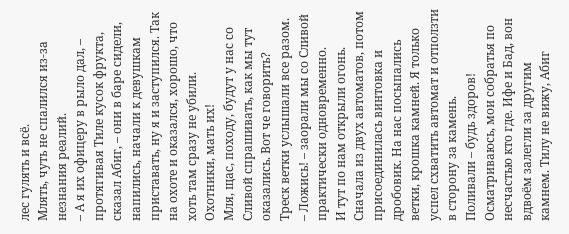лес гулять и всё.
Млять, чуть не спалился из-за незнания реалий.
– А я их офицеру в рыло дал, – протягивая Тиле кусок фрукта, сказал Абиг, – они в баре сидели, напились, начали к девушкам приставать, ну я и заступился. Так на охоте и оказался, хорошо, что хоть там сразу не убили. Охотники, мать их!
Мля, щас, походу, будут у нас со Сливой спрашивать, как мы тут оказались. Вот че говорить?
Треск ветки услышали все разом.
– Ложись! – заорали мы со Сливой практически одновременно.
И тут по нам открыли огонь. Сначала из двух автоматов, потом присоединилась винтовка и дробовик. На нас посыпались ветки, крошка камней. Я только успел схватить автомат и отползти в сторону за камень.
Поливали – будь здоров! Осматриваюсь, мои собратья по несчастью кто где. Ифе и Бад, вон вдвоём залегли за другим камнем. Тилу не вижу, Абиг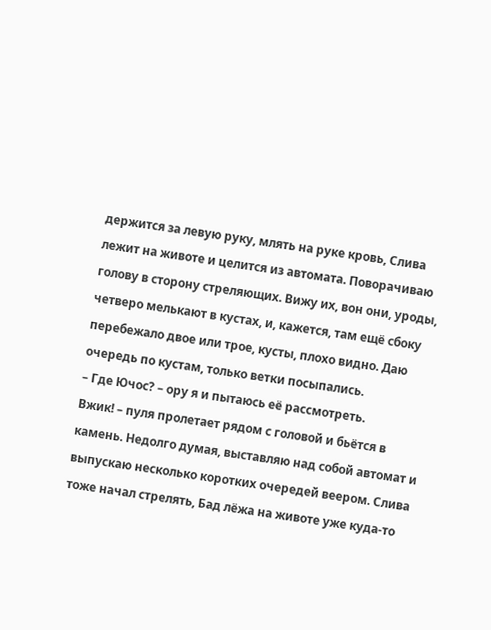держится за левую руку, млять на руке кровь, Слива лежит на животе и целится из автомата. Поворачиваю голову в сторону стреляющих. Вижу их, вон они, уроды, четверо мелькают в кустах, и, кажется, там ещё сбоку перебежало двое или трое, кусты, плохо видно. Даю очередь по кустам, только ветки посыпались.
– Где Ючос? – ору я и пытаюсь её рассмотреть.
Вжик! – пуля пролетает рядом с головой и бьётся в камень. Недолго думая, выставляю над собой автомат и выпускаю несколько коротких очередей веером. Слива тоже начал стрелять, Бад лёжа на животе уже куда-то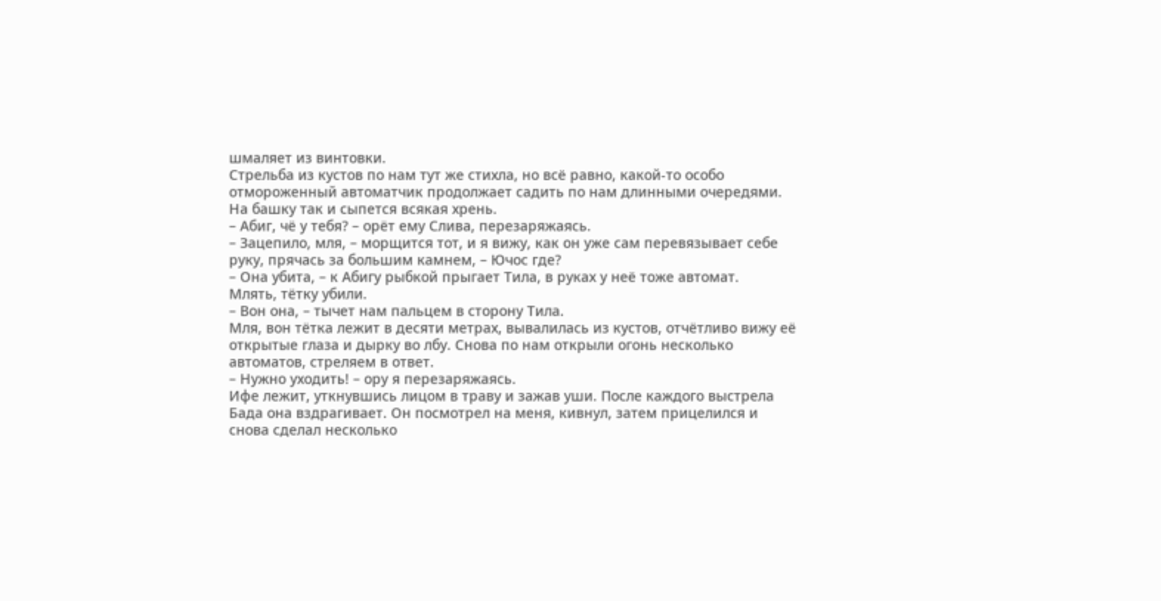шмаляет из винтовки.
Стрельба из кустов по нам тут же стихла, но всё равно, какой-то особо отмороженный автоматчик продолжает садить по нам длинными очередями. На башку так и сыпется всякая хрень.
– Абиг, чё у тебя? – орёт ему Слива, перезаряжаясь.
– Зацепило, мля, – морщится тот, и я вижу, как он уже сам перевязывает себе руку, прячась за большим камнем, – Ючос где?
– Она убита, – к Абигу рыбкой прыгает Тила, в руках у неё тоже автомат.
Млять, тётку убили.
– Вон она, – тычет нам пальцем в сторону Тила.
Мля, вон тётка лежит в десяти метрах, вывалилась из кустов, отчётливо вижу её открытые глаза и дырку во лбу. Снова по нам открыли огонь несколько автоматов, стреляем в ответ.
– Нужно уходить! – ору я перезаряжаясь.
Ифе лежит, уткнувшись лицом в траву и зажав уши. После каждого выстрела Бада она вздрагивает. Он посмотрел на меня, кивнул, затем прицелился и снова сделал несколько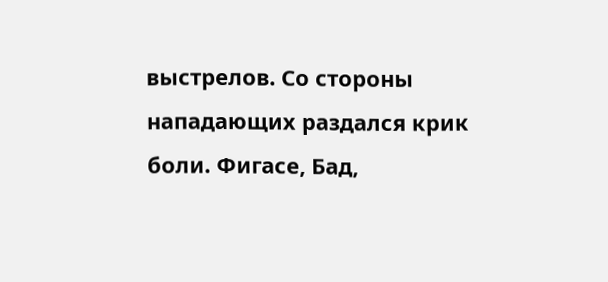выстрелов. Со стороны нападающих раздался крик боли. Фигасе, Бад,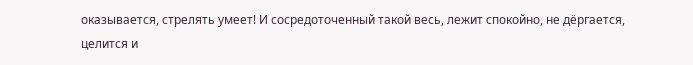оказывается, стрелять умеет! И сосредоточенный такой весь, лежит спокойно, не дёргается, целится и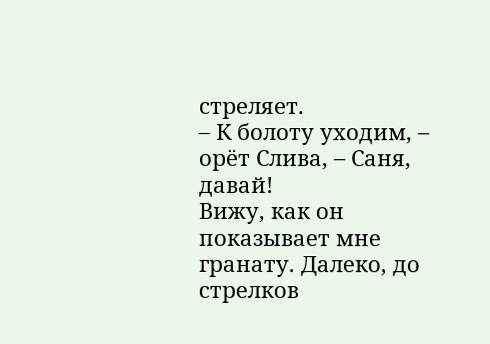стреляет.
– К болоту уходим, – орёт Слива, – Саня, давай!
Вижу, как он показывает мне гранату. Далеко, до стрелков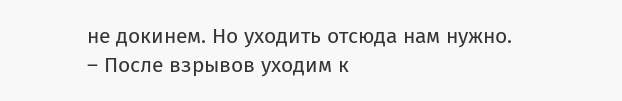не докинем. Но уходить отсюда нам нужно.
– После взрывов уходим к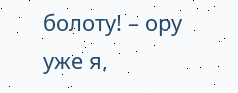болоту! – ору уже я,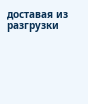доставая из разгрузки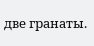две гранаты.